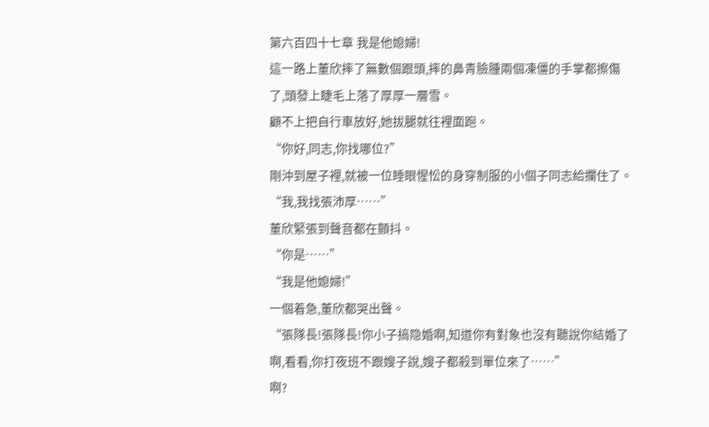第六百四十七章 我是他媳婦!
這一路上董欣摔了無數個跟頭,摔的鼻青臉腫兩個凍僵的手掌都擦傷了,頭發上睫毛上落了厚厚一層雪。
顧不上把自行車放好,她拔腿就往裡面跑。
“你好,同志,你找哪位?”
剛沖到屋子裡,就被一位睡眼惺忪的身穿制服的小個子同志給攔住了。
“我,我找張沛厚……”
董欣緊張到聲音都在顫抖。
“你是……”
“我是他媳婦!”
一個着急,董欣都哭出聲。
“張隊長!張隊長!你小子搞隐婚啊,知道你有對象也沒有聽說你結婚了啊,看看,你打夜班不跟嫂子說,嫂子都殺到單位來了……”
啊?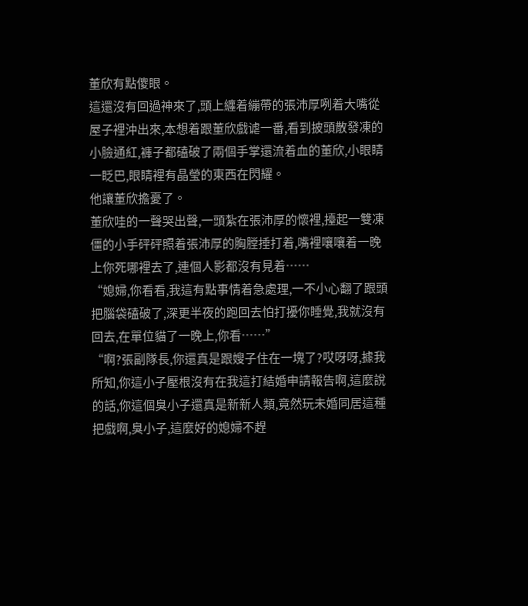董欣有點傻眼。
這還沒有回過神來了,頭上纏着繃帶的張沛厚咧着大嘴從屋子裡沖出來,本想着跟董欣戲谑一番,看到披頭散發凍的小臉通紅,褲子都磕破了兩個手掌還流着血的董欣,小眼睛一眨巴,眼睛裡有晶瑩的東西在閃耀。
他讓董欣擔憂了。
董欣哇的一聲哭出聲,一頭紮在張沛厚的懷裡,擡起一雙凍僵的小手砰砰照着張沛厚的胸膛捶打着,嘴裡嚷嚷着一晚上你死哪裡去了,連個人影都沒有見着……
“媳婦,你看看,我這有點事情着急處理,一不小心翻了跟頭把腦袋磕破了,深更半夜的跑回去怕打擾你睡覺,我就沒有回去,在單位貓了一晚上,你看……”
“啊?張副隊長,你還真是跟嫂子住在一塊了?哎呀呀,據我所知,你這小子壓根沒有在我這打結婚申請報告啊,這麼說的話,你這個臭小子還真是新新人類,竟然玩未婚同居這種把戲啊,臭小子,這麼好的媳婦不趕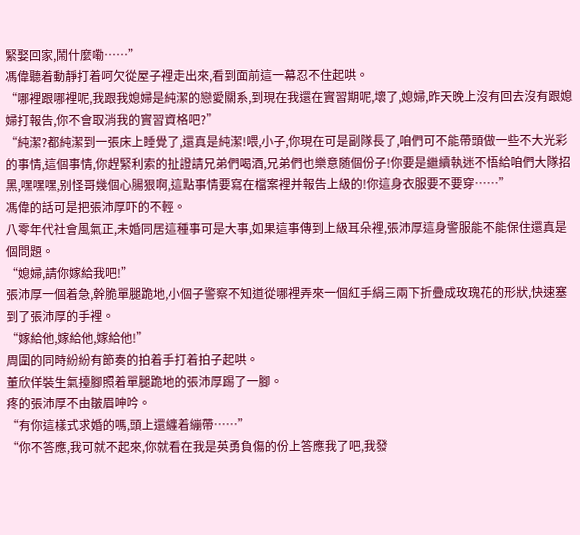緊娶回家,鬧什麼嘞……”
馮偉聽着動靜打着呵欠從屋子裡走出來,看到面前這一幕忍不住起哄。
“哪裡跟哪裡呢,我跟我媳婦是純潔的戀愛關系,到現在我還在實習期呢,壞了,媳婦,昨天晚上沒有回去沒有跟媳婦打報告,你不會取消我的實習資格吧?”
“純潔?都純潔到一張床上睡覺了,還真是純潔!喂,小子,你現在可是副隊長了,咱們可不能帶頭做一些不大光彩的事情,這個事情,你趕緊利索的扯證請兄弟們喝酒,兄弟們也樂意随個份子!你要是繼續執迷不悟給咱們大隊招黑,嘿嘿嘿,别怪哥幾個心腸狠啊,這點事情要寫在檔案裡并報告上級的!你這身衣服要不要穿……”
馮偉的話可是把張沛厚吓的不輕。
八零年代社會風氣正,未婚同居這種事可是大事,如果這事傳到上級耳朵裡,張沛厚這身警服能不能保住還真是個問題。
“媳婦,請你嫁給我吧!”
張沛厚一個着急,幹脆單腿跪地,小個子警察不知道從哪裡弄來一個紅手絹三兩下折疊成玫瑰花的形狀,快速塞到了張沛厚的手裡。
“嫁給他,嫁給他,嫁給他!”
周圍的同時紛紛有節奏的拍着手打着拍子起哄。
董欣佯裝生氣擡腳照着單腿跪地的張沛厚踢了一腳。
疼的張沛厚不由皺眉呻吟。
“有你這樣式求婚的嗎,頭上還纏着繃帶……”
“你不答應,我可就不起來,你就看在我是英勇負傷的份上答應我了吧,我發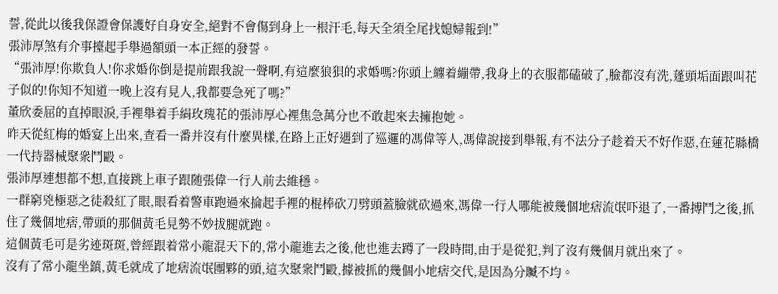誓,從此以後我保證會保護好自身安全,絕對不會傷到身上一根汗毛,每天全須全尾找媳婦報到!”
張沛厚煞有介事擡起手舉過額頭一本正經的發誓。
“張沛厚!你欺負人!你求婚你倒是提前跟我說一聲啊,有這麼狼狽的求婚嗎?你頭上纏着繃帶,我身上的衣服都磕破了,臉都沒有洗,蓬頭垢面跟叫花子似的!你知不知道一晚上沒有見人,我都要急死了嗎?”
董欣委屈的直掉眼淚,手裡舉着手絹玫瑰花的張沛厚心裡焦急萬分也不敢起來去擁抱她。
昨天從紅梅的婚宴上出來,查看一番并沒有什麼異樣,在路上正好遇到了巡邏的馮偉等人,馮偉說接到舉報,有不法分子趁着天不好作惡,在蓮花縣橋一代持器械聚衆鬥毆。
張沛厚連想都不想,直接跳上車子跟随張偉一行人前去維穩。
一群窮兇極惡之徒殺紅了眼,眼看着警車跑過來掄起手裡的棍棒砍刀劈頭蓋臉就砍過來,馮偉一行人哪能被幾個地痞流氓吓退了,一番搏鬥之後,抓住了幾個地痞,帶頭的那個黃毛見勢不妙拔腿就跑。
這個黃毛可是劣迹斑斑,曾經跟着常小龍混天下的,常小龍進去之後,他也進去蹲了一段時間,由于是從犯,判了沒有幾個月就出來了。
沒有了常小龍坐鎮,黃毛就成了地痞流氓團夥的頭,這次聚衆鬥毆,據被抓的幾個小地痞交代,是因為分贓不均。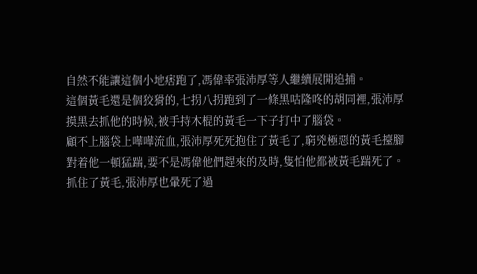自然不能讓這個小地痞跑了,馮偉率張沛厚等人繼續展開追捕。
這個黃毛還是個狡猾的,七拐八拐跑到了一條黑咕隆咚的胡同裡,張沛厚摸黑去抓他的時候,被手持木棍的黃毛一下子打中了腦袋。
顧不上腦袋上嘩嘩流血,張沛厚死死抱住了黃毛了,窮兇極惡的黃毛擡腳對着他一頓猛踹,要不是馮偉他們趕來的及時,隻怕他都被黃毛踹死了。
抓住了黃毛,張沛厚也暈死了過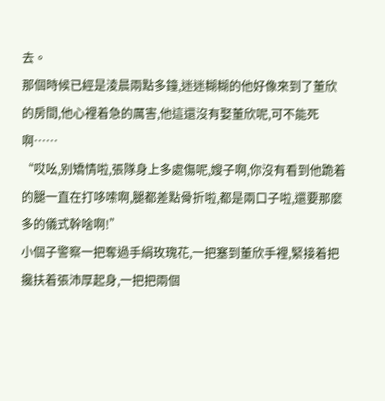去。
那個時候已經是淩晨兩點多鐘,迷迷糊糊的他好像來到了董欣的房間,他心裡着急的厲害,他這還沒有娶董欣呢,可不能死啊……
“哎吆,别矯情啦,張隊身上多處傷呢,嫂子啊,你沒有看到他跪着的腿一直在打哆嗦啊,腿都差點骨折啦,都是兩口子啦,還要那麼多的儀式幹啥啊!”
小個子警察一把奪過手絹玫瑰花,一把塞到董欣手裡,緊接着把攙扶着張沛厚起身,一把把兩個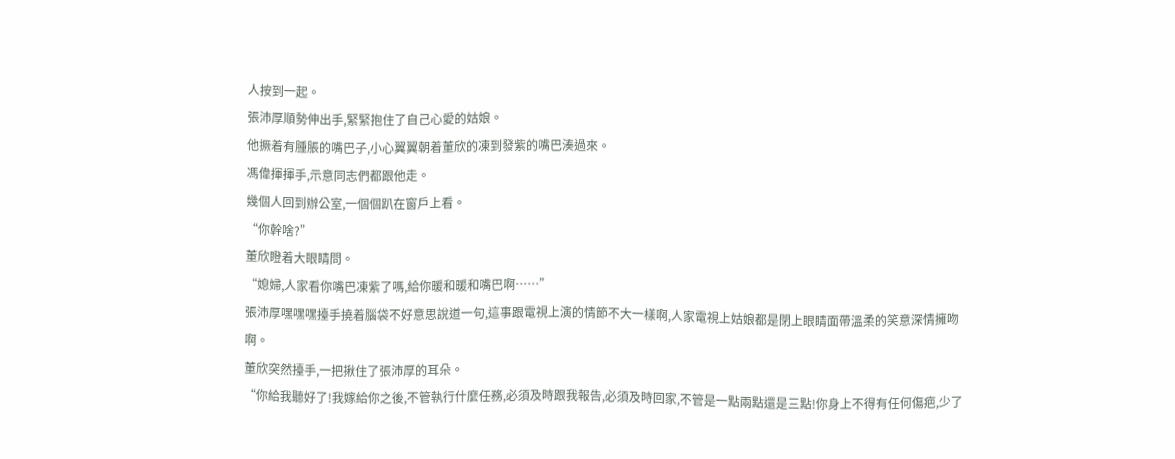人按到一起。
張沛厚順勢伸出手,緊緊抱住了自己心愛的姑娘。
他撅着有腫脹的嘴巴子,小心翼翼朝着董欣的凍到發紫的嘴巴湊過來。
馮偉揮揮手,示意同志們都跟他走。
幾個人回到辦公室,一個個趴在窗戶上看。
“你幹啥?”
董欣瞪着大眼睛問。
“媳婦,人家看你嘴巴凍紫了嗎,給你暖和暖和嘴巴啊……”
張沛厚嘿嘿嘿擡手撓着腦袋不好意思說道一句,這事跟電視上演的情節不大一樣啊,人家電視上姑娘都是閉上眼睛面帶溫柔的笑意深情擁吻啊。
董欣突然擡手,一把揪住了張沛厚的耳朵。
“你給我聽好了!我嫁給你之後,不管執行什麼任務,必須及時跟我報告,必須及時回家,不管是一點兩點還是三點!你身上不得有任何傷疤,少了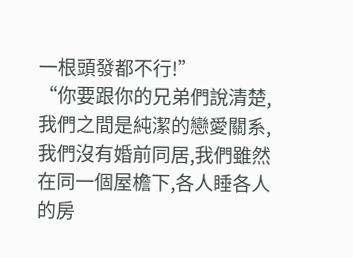一根頭發都不行!”
“你要跟你的兄弟們說清楚,我們之間是純潔的戀愛關系,我們沒有婚前同居,我們雖然在同一個屋檐下,各人睡各人的房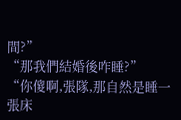間?”
“那我們結婚後咋睡?”
“你傻啊,張隊,那自然是睡一張床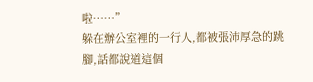啦……”
躲在辦公室裡的一行人,都被張沛厚急的跳腳,話都說道這個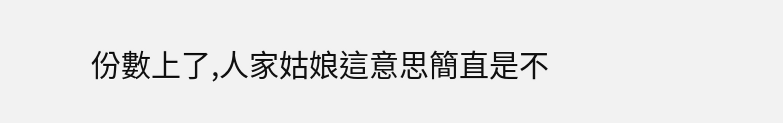份數上了,人家姑娘這意思簡直是不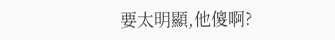要太明顯,他傻啊?